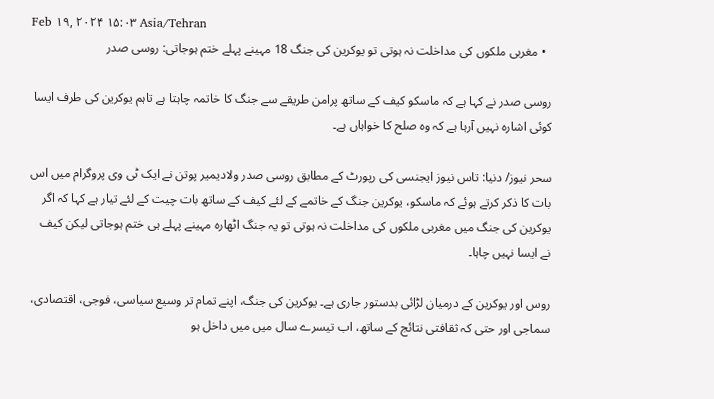Feb ۱۹, ۲۰۲۴ ۱۵:۰۳ Asia/Tehran
  • مغربی ملکوں کی مداخلت نہ ہوتی تو یوکرین کی جنگ 18 مہینے پہلے ختم ہوجاتی: روسی صدر

روسی صدر نے کہا ہے کہ ماسکو کیف کے ساتھ پرامن طریقے سے جنگ کا خاتمہ چاہتا ہے تاہم یوکرین کی طرف ایسا کوئی اشارہ نہیں آرہا ہے کہ وہ صلح کا خواہاں ہے۔

سحر نیوز/ دنیا: تاس نیوز ایجنسی کی رپورٹ کے مطابق روسی صدر ولادیمیر پوتن نے ایک ٹی وی پروگرام میں اس بات کا ذکر کرتے ہوئے کہ ماسکو، یوکرین جنگ کے خاتمے کے لئے کیف کے ساتھ بات چیت کے لئے تیار ہے کہا کہ اگر یوکرین کی جنگ میں مغربی ملکوں کی مداخلت نہ ہوتی تو یہ جنگ اٹھارہ مہینے پہلے ہی ختم ہوجاتی لیکن کیف نے ایسا نہیں چاہا۔

روس اور یوکرین کے درمیان لڑائی بدستور جاری ہے۔ یوکرین کی جنگ، اپنے تمام تر وسیع سیاسی، فوجی، اقتصادی، سماجی اور حتی کہ ثقافتی نتائج کے ساتھ، اب تیسرے سال میں میں داخل ہو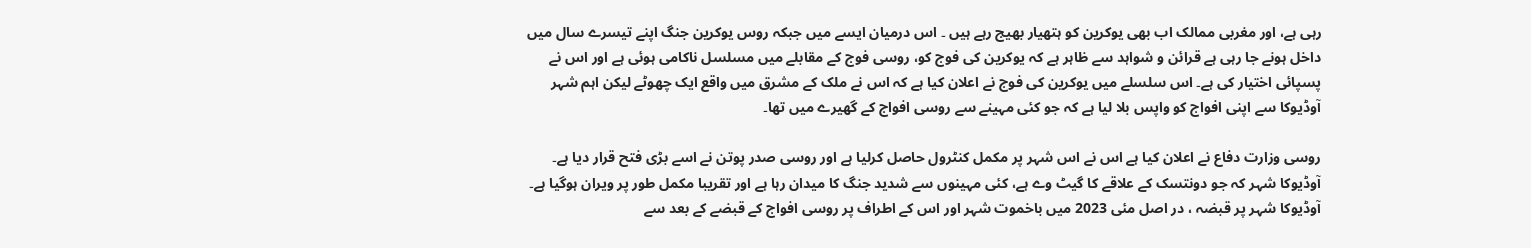رہی ہے، اور مغربی ممالک اب بھی یوکرین کو ہتھیار بھیج رہے ہیں ۔ اس درمیان ایسے میں جبکہ روس یوکرین جنگ اپنے تیسرے سال میں داخل ہونے جا رہی ہے قرائن و شواہد سے ظاہر ہے کہ یوکرین کی فوج کو، روسی فوج کے مقابلے میں مسلسل ناکامی ہوئی ہے اور اس نے پسپائی اختیار کی ہے۔ اس سلسلے میں یوکرین کی فوج نے اعلان کیا ہے کہ اس نے ملک کے مشرق میں واقع ایک چھوٹے لیکن اہم شہر آوڈیوکا سے اپنی افواج کو واپس بلا لیا ہے کہ جو کئی مہینے سے روسی افواج کے گھیرے میں تھا۔

روسی وزارت دفاع نے اعلان کیا ہے اس نے اس شہر پر مکمل کنٹرول حاصل کرلیا ہے اور روسی صدر پوتن نے اسے بڑی فتح قرار دیا ہے۔ آوڈیوکا شہر کہ جو دونتسک کے علاقے کا گیٹ وے ہے، کئی مہینوں سے شدید جنگ کا میدان رہا ہے اور تقریبا مکمل طور پر ویران ہوگيا ہے۔ آوڈیوکا شہر پر قبضہ ، در اصل مئی 2023 میں باخموت شہر اور اس کے اطراف پر روسی افواج کے قبضے کے بعد سے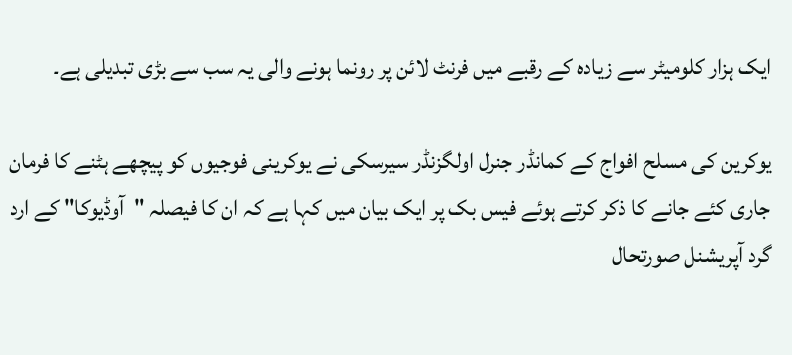ایک ہزار کلومیٹر سے زیادہ کے رقبے میں فرنٹ لائن پر رونما ہونے والی یہ سب سے بڑی تبدیلی ہے۔

یوکرین کی مسلح افواج کے کمانڈر جنرل اولگزنڈر سیرسکی نے یوکرینی فوجیوں کو پیچھے ہٹنے کا فرمان جاری کئے جانے کا ذکر کرتے ہوئے فیس بک پر ایک بیان میں کہا ہے کہ ان کا فیصلہ "آوڈیوکا" کے ارد گرد آپریشنل صورتحال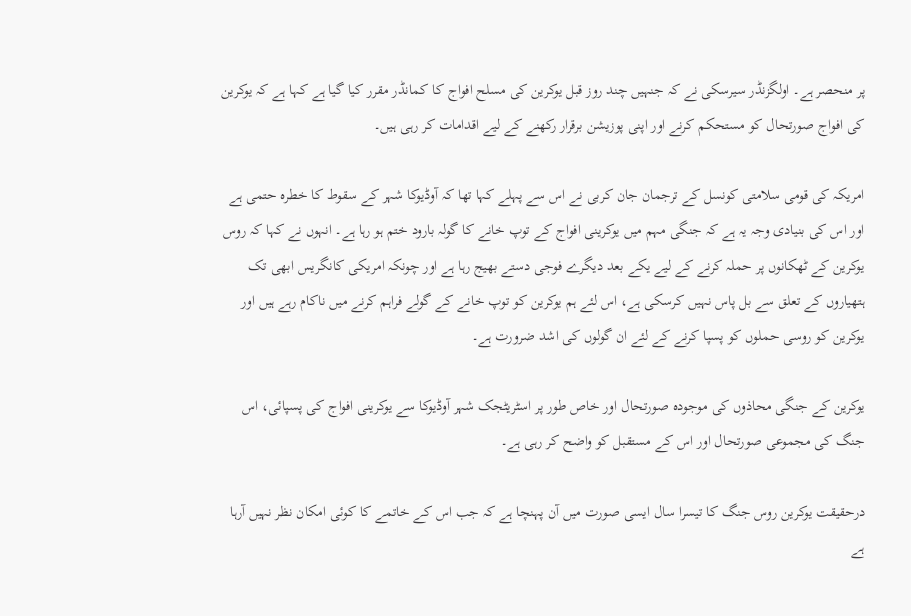پر منحصر ہے۔ اولگزنڈر سیرسکی نے کہ جنہیں چند روز قبل یوکرین کی مسلح افواج کا کمانڈر مقرر کیا گیا ہے کہا ہے کہ یوکرین کی افواج صورتحال کو مستحکم کرنے اور اپنی پوزیشن برقرار رکھنے کے لیے اقدامات کر رہی ہیں۔

امریکہ کی قومی سلامتی کونسل کے ترجمان جان کربی نے اس سے پہلے کہا تھا کہ آوڈیوکا شہر کے سقوط کا خطرہ حتمی ہے اور اس کی بنیادی وجہ یہ ہے کہ جنگی مہم میں یوکرینی افواج کے توپ خانے کا گولہ بارود ختم ہو رہا ہے۔ انہوں نے کہا کہ روس یوکرین کے ٹھکانوں پر حملہ کرنے کے لیے یکے بعد دیگرے فوجی دستے بھیج رہا ہے اور چونکہ امریکی کانگریس ابھی تک ہتھیاروں کے تعلق سے بل پاس نہیں کرسکی ہے، اس لئے ہم یوکرین کو توپ خانے کے گولے فراہم کرنے میں ناکام رہے ہیں اور یوکرین کو روسی حملوں کو پسپا کرنے کے لئے ان گولوں کی اشد ضرورت ہے۔

یوکرین کے جنگی محاذوں کی موجودہ صورتحال اور خاص طور پر اسٹریٹجک شہر آوڈیوکا سے یوکرینی افواج کی پسپائی، اس جنگ کی مجموعی صورتحال اور اس کے مستقبل کو واضح کر رہی ہے۔

درحقیقت یوکرین روس جنگ کا تیسرا سال ایسی صورت میں آن پہنچا ہے کہ جب اس کے خاتمے کا کوئی امکان نظر نہیں آرہا ہے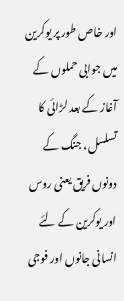اور خاص طور پر یوکرین میں جوابی حملوں کے آغاز کے بعد لڑائی کا تسلسل، جنگ کے دونوں فریق یعنی روس اور یوکرین کے لئے انسانی جانوں اور فوجی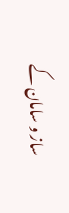ساز و سامان کے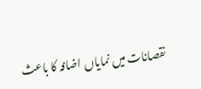نقصانات میں نمایاں اضافہ کا باعث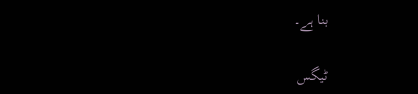بنا ہے۔

ٹیگس